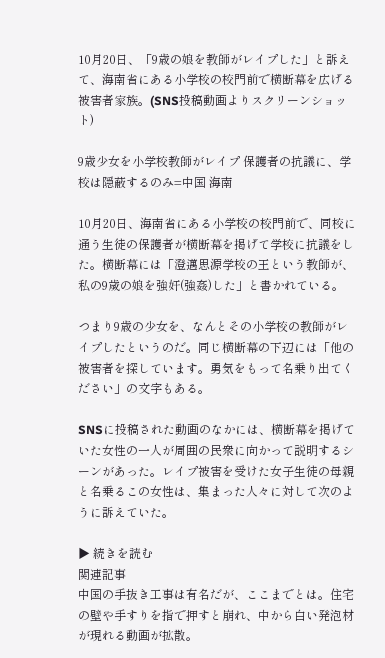10月20日、「9歳の娘を教師がレイプした」と訴えて、海南省にある小学校の校門前で横断幕を広げる被害者家族。(SNS投稿動画よりスクリーンショット)

9歳少女を小学校教師がレイプ 保護者の抗議に、学校は隠蔽するのみ=中国 海南

10月20日、海南省にある小学校の校門前で、同校に通う生徒の保護者が横断幕を掲げて学校に抗議をした。横断幕には「澄邁思源学校の王という教師が、私の9歲の娘を強奸(強姦)した」と書かれている。

つまり9歳の少女を、なんとその小学校の教師がレイプしたというのだ。同じ横断幕の下辺には「他の被害者を探しています。勇気をもって名乗り出てください」の文字もある。

SNSに投稿された動画のなかには、横断幕を掲げていた女性の一人が周囲の民衆に向かって説明するシーンがあった。レイプ被害を受けた女子生徒の母親と名乗るこの女性は、集まった人々に対して次のように訴えていた。

▶ 続きを読む
関連記事
中国の手抜き工事は有名だが、ここまでとは。住宅の壁や手すりを指で押すと崩れ、中から白い発泡材が現れる動画が拡散。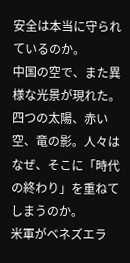安全は本当に守られているのか。
中国の空で、また異様な光景が現れた。四つの太陽、赤い空、竜の影。人々はなぜ、そこに「時代の終わり」を重ねてしまうのか。
米軍がベネズエラ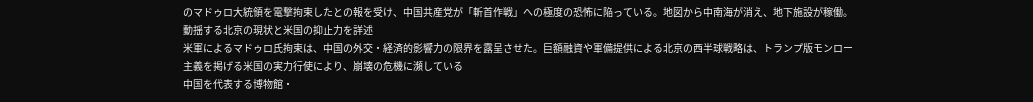のマドゥロ大統領を電撃拘束したとの報を受け、中国共産党が「斬首作戦」への極度の恐怖に陥っている。地図から中南海が消え、地下施設が稼働。動揺する北京の現状と米国の抑止力を詳述
米軍によるマドゥロ氏拘束は、中国の外交・経済的影響力の限界を露呈させた。巨額融資や軍備提供による北京の西半球戦略は、トランプ版モンロー主義を掲げる米国の実力行使により、崩壊の危機に瀕している
中国を代表する博物館・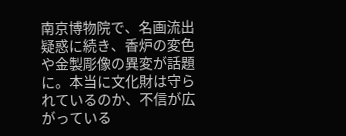南京博物院で、名画流出疑惑に続き、香炉の変色や金製彫像の異変が話題に。本当に文化財は守られているのか、不信が広がっている